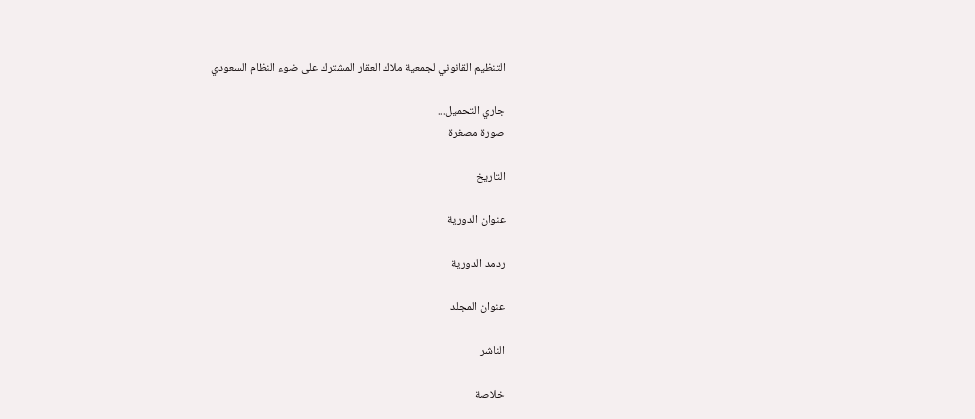التنظيم القانوني لجمعية ملاك العقار المشترك على ضوء النظام السعودي

جاري التحميل...
صورة مصغرة

التاريخ

عنوان الدورية

ردمد الدورية

عنوان المجلد

الناشر

خلاصة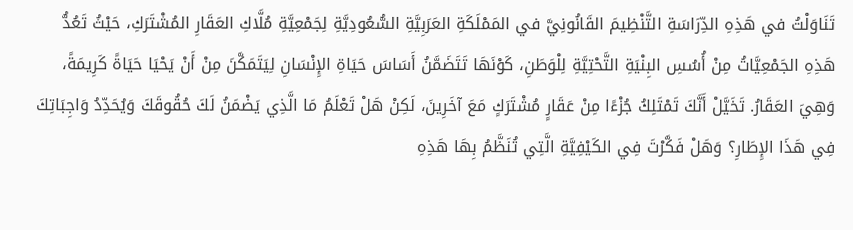تَنَاوَلْتُ في هَذِهِ الدِّرَاسَةِ التَّنْظِيمَ القَانُونِيَّ في المَمْلَكَةِ العَرَبِيَّةِ السُّعُودِيَّةِ لِجَمْعِيَّةِ مُلَّاكِ العَقَارِ المُشْتَرَكِ، حَيْثُ تَعُدُّ هَذِهِ الجَمْعِيَّاتُ مِنْ أُسُسِ البِنْيَةِ التَّحْتِيَّةِ لِلْوَطَنِ، كَوْنَهَا تَتَضَمَّنُ أَسَاسَ حَيَاةِ الإِنْسَانِ لِيَتَمَكَّنَ مِنْ أَنْ يَحْيَا حَيَاةً كَرِيمَةً، وَهِيَ العَقَارُ. تَخَيَّلْ أَنَّكَ تَمْتَلِكُ جُزْءًا مِنْ عَقَارٍ مُشْتَرَكٍ مَعَ آخَرِينَ، لَكِنْ هَلْ تَعْلَمُ مَا الَّذِي يَضْمَنُ لَكَ حُقُوقَكَ وَيُحَدِّدُ وَاجِبَاتِكَ فِي هَذَا الإِطَارِ؟ وَهَلْ فَكَّرْتَ فِي الكَيْفِيَّةِ الَّتِي تُنَظَّمُ بِهَا هَذِهِ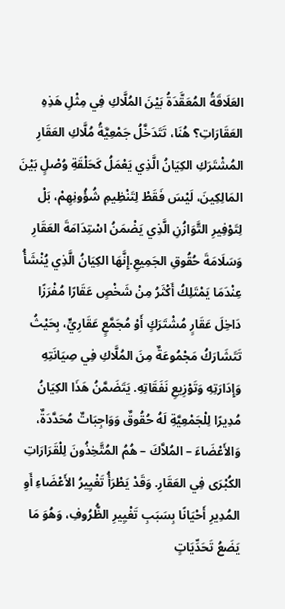العَلَاقَةُ المُعَقَّدَةُ بَيْنَ المُلَّاكِ فِي مِثْلِ هَذِهِ العَقَارَاتِ؟ هُنَا، تَتَدَخَّلُ جَمْعِيَّةُ مُلَّاكِ العَقَارِ المُشْتَرَكِ الكِيَانُ الَّذِي يَعْمَلُ كَحَلْقَةِ وُصْلٍ بَيْنَ المَالِكِينَ، لَيْسَ فَقَطْ لِتَنْظِيمِ شُؤُونِهِمْ، بَلْ لِتَوْفِيرِ التَّوَازُنِ الَّذِي يَضْمَنُ اسْتِدَامَةَ العَقَارِ وَسَلَامَةَ حُقُوقِ الجَمِيعِ.إِنَّهَا الكِيَانُ الَّذِي يُنْشَأُ عِنْدَمَا يَمْتَلِكُ أَكْثَرُ مِنْ شَخْصٍ عَقَارًا مُفْرَزًا دَاخِلَ عَقَارٍ مُشْتَرَكٍ أَوْ مُجَمَّعٍ عَقَارِيٍّ، بِحَيْثُ تَتَشَارَكُ مَجْمُوعَةٌ مِنَ المُلَّاكِ فِي صِيَانَتِهِ وَإِدَارَتِهِ وَتَوْزِيعِ نَفَقَاتِهِ. يَتَضَمَّنُ هَذَا الكِيَانُ مُدِيرًا لِلْجَمْعِيَّةِ لَهُ حُقُوقٌ وَوَاجِبَاتٌ مُحَدَّدَةٌ، وَالأَعْضَاءَ – المُلاَّكَ – هُمُ المُتَّخِذُونَ لِلْقَرَارَاتِ الكُبْرَى فِي العَقَارِ. وَقَدْ يَطْرَأُ تَغْيِيرُ الأَعْضَاءِ أَوِ المُدِيرِ أَحْيَانًا بِسَبَبِ تَغْيِيرِ الظُّرُوفِ، وَهُوَ مَا يَضَعُ تَحَدِّيَاتٍ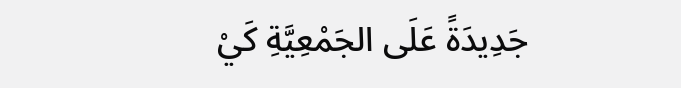جَدِيدَةً عَلَى الجَمْعِيَّةِ كَيْ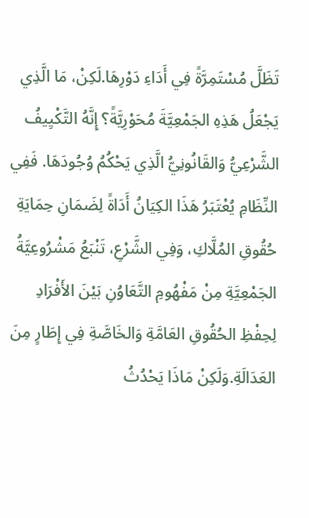تَظَلَّ مُسْتَمِرَّةً فِي أَدَاءِ دَوْرِهَا.لَكِنْ، مَا الَّذِي يَجْعَلُ هَذِهِ الجَمْعِيَّةَ مُحَوْرِيَّةً؟ إِنَّهُ التَّكْيِيفُ الشَّرْعِيُّ وَالقَانُونِيُّ الَّذِي يَحْكُمُ وُجُودَهَا. فَفِي النِّظَامِ يُعْتَبَرُ هَذَا الكِيَانُ أَدَاةً لِضَمَانِ حِمَايَةِ حُقُوقِ المُلَّاكِ، وَفِي الشَّرْعِ، تَنْبَعُ مَشْرُوعِيَّةُ الجَمْعِيَّةِ مِنْ مَفْهُومِ التَّعَاوُنِ بَيْنَ الأَفْرَادِ لِحِفْظِ الحُقُوقِ العَامَّةِ وَالخَاصَّةِ فِي إِطَارٍ مِنَ العَدَالَةِ.وَلَكِنْ مَاذَا يَحْدُثُ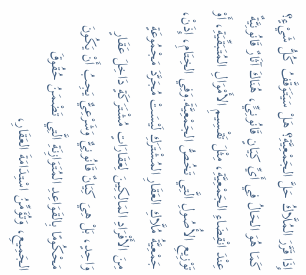إِذَا قَرَّرَ المُلَّاكُ حَلَّ الجَمْعِيَّةِ؟ هَلْ سَيَتَوَقَّفُ كُلُّ شَيْءٍ؟ كَمَا هُوَ الحَالُ فِي أَيِّ كِيَانٍ قَانُونِيٍّ، هُنَاكَ آثَارٌ قَانُونِيَّةٌ عِنْدَ انْقِضَاءِ الجَمْعِيَّةِ، مِثْلَ تَقْسِيمِ الأَمْوَالِ المُتَبَقِّيَةِ، أَوْ تَوْزِيعِ الأُصُولِ الَّتِي تَخُصُّ الجَمْعِيَّةَ.وَفِي الخِتَامِ، إِذَنْ، جَمْعِيَّةُ مُلَّاكِ العَقَارِ المُشْتَرَكِ لَيْسَتْ مُجَرَّدَ مَجْمُوعَةٍ مِنَ الأَفْرَادِ المَالِكِينَ لِعَقَارَاتٍ مُشْتَرَكَةٍ دَاخِلَ عَقَارٍ وَاحِدٍ، بَلْ هِيَ كِيَانٌ قَانُونِيٌّ وَشَرْعِيٌّ يَجِبُ أَنْ يَكُونَ مَحْكُومًا بِالقَوَاعِدِ المُتَوَازِنَةِ الَّتِي تَضْمَنُ حُقُوقَ الجَمِيعِ، وَتُؤَمِّنُ اسْتِدَامَةَ العَقَارِ،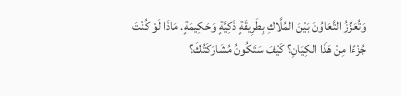وَتُعَزِّزُ التَّعَاوُنَ بَيْنَ المُلَّاكِ بِطَرِيقَةٍ ذَكِيَّةٍ وَحَكِيمَةٍ. مَاذَا لَوْ كُنْتَ جُزْءًا مِنْ هَذَا الكِيَانِ؟ كَيْفَ سَتَكُونُ مُشَارَكَتُكَ؟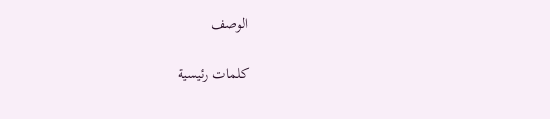الوصف

كلمات رئيسية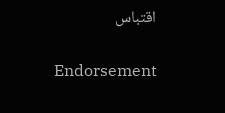اقتباس

Endorsement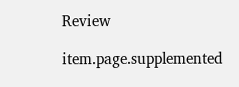Review

item.page.supplemented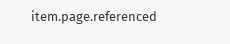item.page.referenced